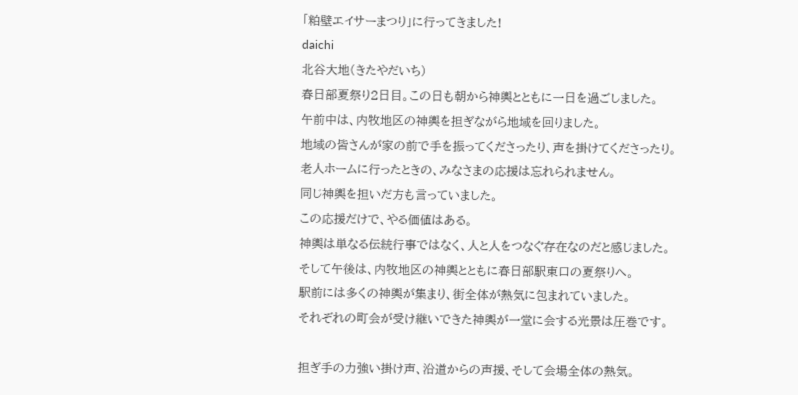「粕壁エイサーまつり」に行ってきました!
daichi
北谷大地(きたやだいち)
春日部夏祭り2日目。この日も朝から神輿とともに一日を過ごしました。
午前中は、内牧地区の神輿を担ぎながら地域を回りました。
地域の皆さんが家の前で手を振ってくださったり、声を掛けてくださったり。
老人ホームに行ったときの、みなさまの応援は忘れられません。
同じ神輿を担いだ方も言っていました。
この応援だけで、やる価値はある。
神輿は単なる伝統行事ではなく、人と人をつなぐ存在なのだと感じました。
そして午後は、内牧地区の神輿とともに春日部駅東口の夏祭りへ。
駅前には多くの神輿が集まり、街全体が熱気に包まれていました。
それぞれの町会が受け継いできた神輿が一堂に会する光景は圧巻です。

担ぎ手の力強い掛け声、沿道からの声援、そして会場全体の熱気。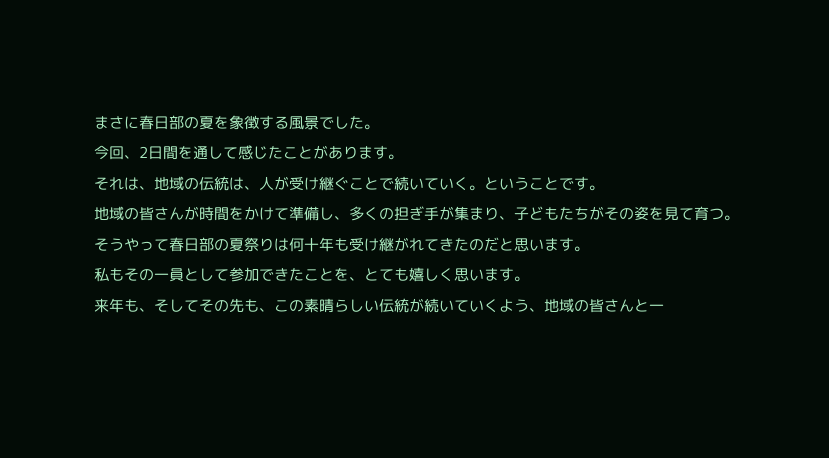まさに春日部の夏を象徴する風景でした。
今回、2日間を通して感じたことがあります。
それは、地域の伝統は、人が受け継ぐことで続いていく。ということです。
地域の皆さんが時間をかけて準備し、多くの担ぎ手が集まり、子どもたちがその姿を見て育つ。
そうやって春日部の夏祭りは何十年も受け継がれてきたのだと思います。
私もその一員として参加できたことを、とても嬉しく思います。
来年も、そしてその先も、この素晴らしい伝統が続いていくよう、地域の皆さんと一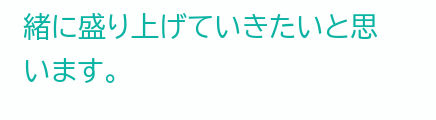緒に盛り上げていきたいと思います。